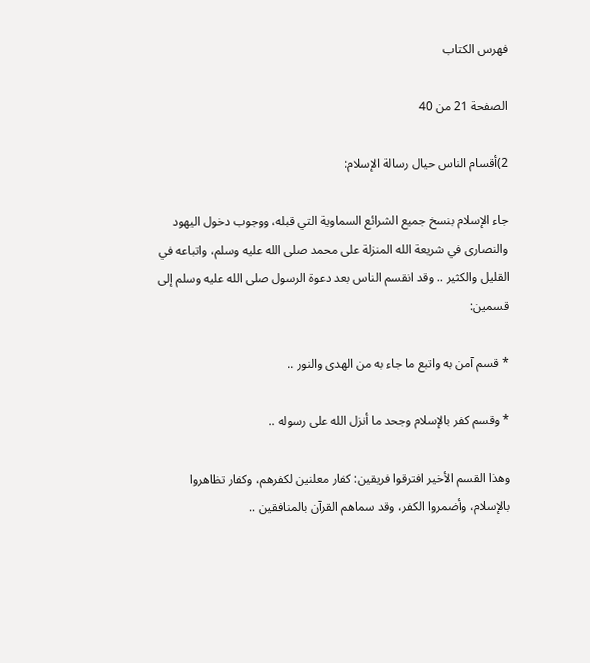فهرس الكتاب

الصفحة 21 من 40

2)أقسام الناس حيال رسالة الإسلام:

جاء الإسلام بنسخ جميع الشرائع السماوية التي قبله، ووجوب دخول اليهود والنصارى في شريعة الله المنزلة على محمد صلى الله عليه وسلم، واتباعه في القليل والكثير .. وقد انقسم الناس بعد دعوة الرسول صلى الله عليه وسلم إلى قسمين:

* قسم آمن به واتبع ما جاء به من الهدى والنور ..

* وقسم كفر بالإسلام وجحد ما أنزل الله على رسوله ..

وهذا القسم الأخير افترقوا فريقين: كفار معلنين لكفرهم، وكفار تظاهروا بالإسلام، وأضمروا الكفر، وقد سماهم القرآن بالمنافقين ..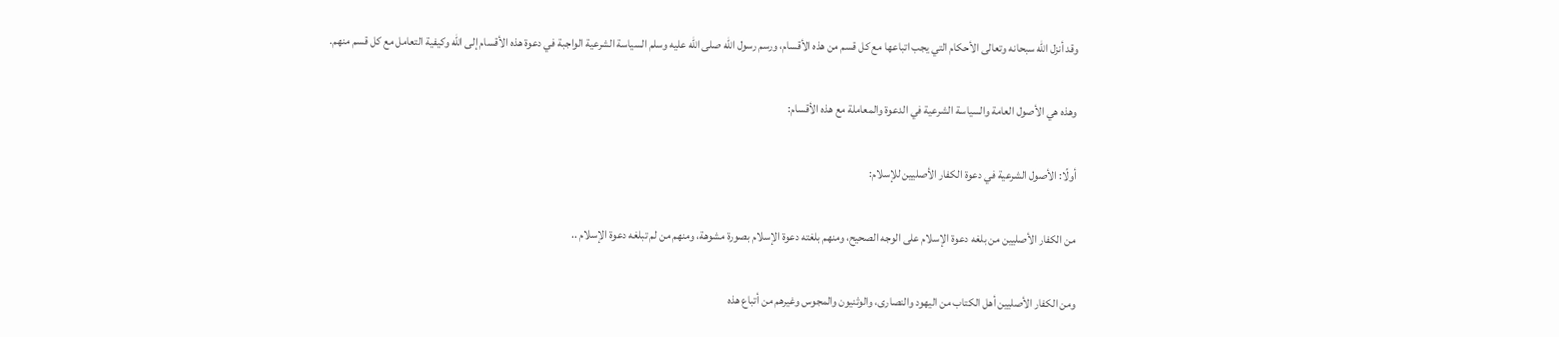وقد أنزل الله سبحانه وتعالى الأحكام التي يجب اتباعها مع كل قسم من هذه الأقسام، ورسم رسول الله صلى الله عليه وسلم السياسة الشرعية الواجبة في دعوة هذه الأقسام إلى الله وكيفية التعامل مع كل قسم منهم.

وهذه هي الأصول العامة والسياسة الشرعية في الدعوة والمعاملة مع هذه الأقسام:

أولًا: الأصول الشرعية في دعوة الكفار الأصليين للإسلام:

من الكفار الأصليين من بلغه دعوة الإسلام على الوجه الصحيح، ومنهم بلغته دعوة الإسلام بصورة مشوهة، ومنهم من لم تبلغه دعوة الإسلام ..

ومن الكفار الأصليين أهل الكتاب من اليهود والنصارى، والوثنيون والمجوس وغيرهم من أتباع هذه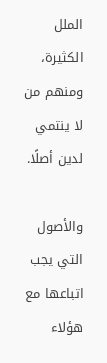الملل الكثيرة، ومنهم من لا ينتمي لدين أصلًا.

والأصول التي يجب اتباعها مع هؤلاء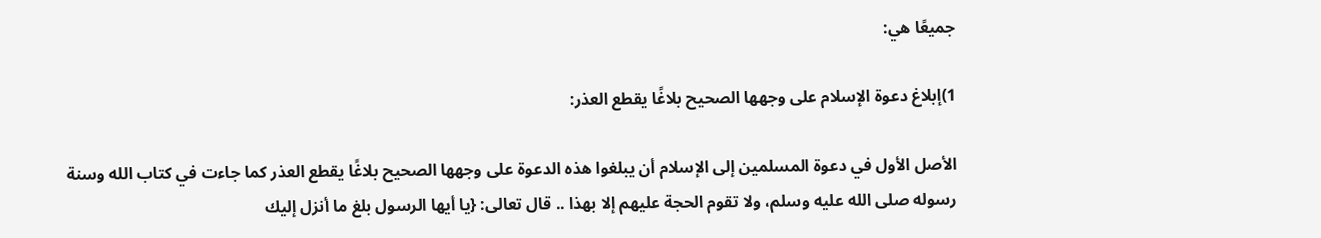جميعًا هي:

1)إبلاغ دعوة الإسلام على وجهها الصحيح بلاغًا يقطع العذر:

الأصل الأول في دعوة المسلمين إلى الإسلام أن يبلغوا هذه الدعوة على وجهها الصحيح بلاغًا يقطع العذر كما جاءت في كتاب الله وسنة رسوله صلى الله عليه وسلم، ولا تقوم الحجة عليهم إلا بهذا .. قال تعالى: {يا أيها الرسول بلغ ما أنزل إليك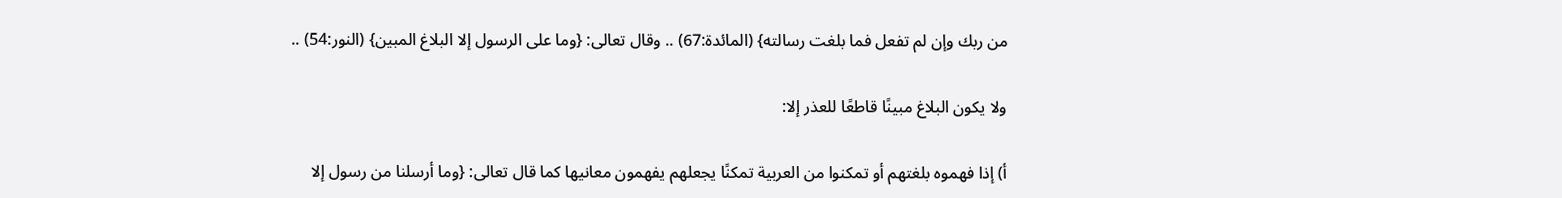من ربك وإن لم تفعل فما بلغت رسالته} (المائدة:67) .. وقال تعالى: {وما على الرسول إلا البلاغ المبين} (النور:54) ..

ولا يكون البلاغ مبينًا قاطعًا للعذر إلا:

أ) إذا فهموه بلغتهم أو تمكنوا من العربية تمكنًا يجعلهم يفهمون معانيها كما قال تعالى: {وما أرسلنا من رسول إلا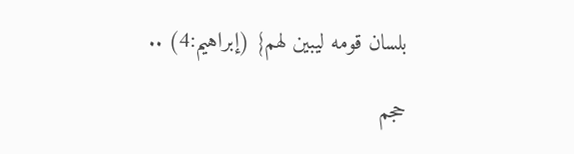بلسان قومه ليبين لهم} (إبراهيم:4) ..

حجم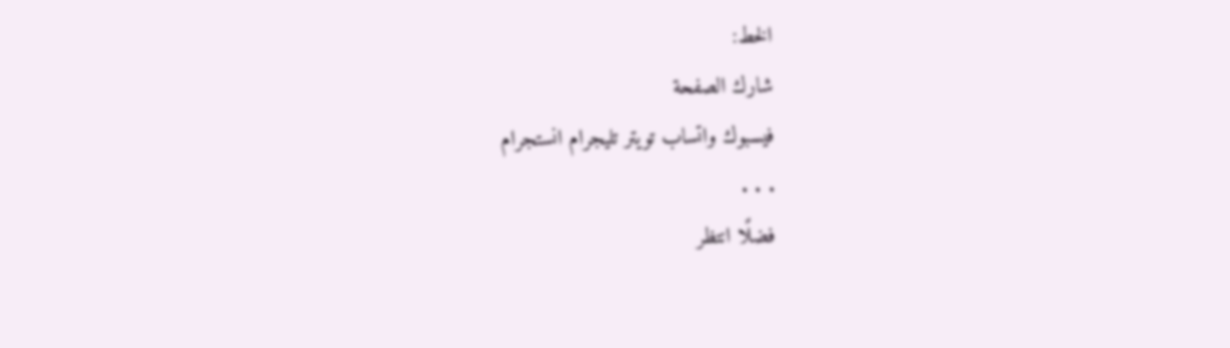الخط:
شارك الصفحة
فيسبوك واتساب تويتر تليجرام انستجرام
. . .
فضلًا انتظر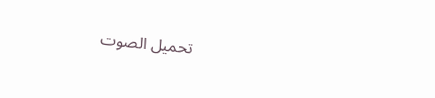تحميل الصوت